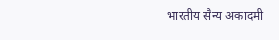भारतीय सैन्य अकादमी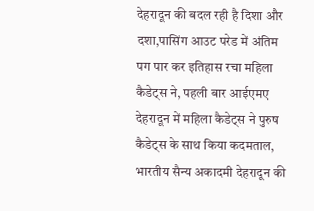देहरादून की बदल रही है दिशा और दशा,पासिंग आउट परेड में अंतिम पग पार कर इतिहास रचा महिला कैडेट्स ने, पहली बार आईएमए देहरादून में महिला कैडेट्स ने पुरुष कैडेट्स के साथ किया कदमताल,
भारतीय सैन्य अकादमी देहरादून की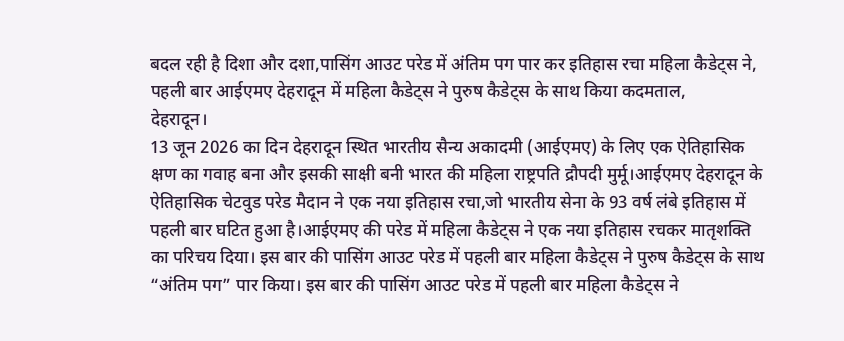बदल रही है दिशा और दशा,पासिंग आउट परेड में अंतिम पग पार कर इतिहास रचा महिला कैडेट्स ने, पहली बार आईएमए देहरादून में महिला कैडेट्स ने पुरुष कैडेट्स के साथ किया कदमताल,
देहरादून।
13 जून 2026 का दिन देहरादून स्थित भारतीय सैन्य अकादमी (आईएमए) के लिए एक ऐतिहासिक क्षण का गवाह बना और इसकी साक्षी बनी भारत की महिला राष्ट्रपति द्रौपदी मुर्मू।आईएमए देहरादून के ऐतिहासिक चेटवुड परेड मैदान ने एक नया इतिहास रचा,जो भारतीय सेना के 93 वर्ष लंबे इतिहास में पहली बार घटित हुआ है।आईएमए की परेड में महिला कैडेट्स ने एक नया इतिहास रचकर मातृशक्ति का परिचय दिया। इस बार की पासिंग आउट परेड में पहली बार महिला कैडेट्स ने पुरुष कैडेट्स के साथ “अंतिम पग” पार किया। इस बार की पासिंग आउट परेड में पहली बार महिला कैडेट्स ने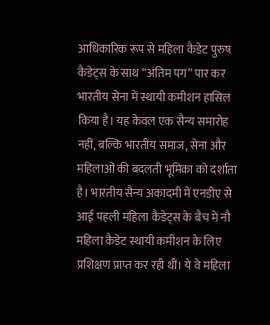आधिकारिक रूप से महिला कैडेट पुरुष कैडेट्स के साथ “अंतिम पग” पार कर भारतीय सेना में स्थायी कमीशन हासिल किया है। यह केवल एक सैन्य समारोह नहीं, बल्कि भारतीय समाज, सेना और महिलाओं की बदलती भूमिका को दर्शाता है। भारतीय सैन्य अकादमी में एनडीए से आई पहली महिला कैडेट्स के बैच में नौ महिला कैडेट स्थायी कमीशन के लिए प्रशिक्षण प्राप्त कर रही थीं। ये वे महिला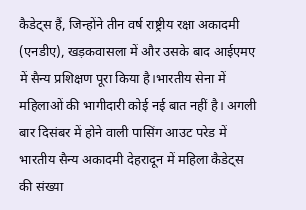कैडेट्स हैं, जिन्होंने तीन वर्ष राष्ट्रीय रक्षा अकादमी (एनडीए), खड़कवासला में और उसके बाद आईएमए में सैन्य प्रशिक्षण पूरा किया है।भारतीय सेना में महिलाओं की भागीदारी कोई नई बात नहीं है। अगली बार दिसंबर में होने वाली पासिंग आउट परेड में भारतीय सैन्य अकादमी देहरादून में महिला कैडेट्स की संख्या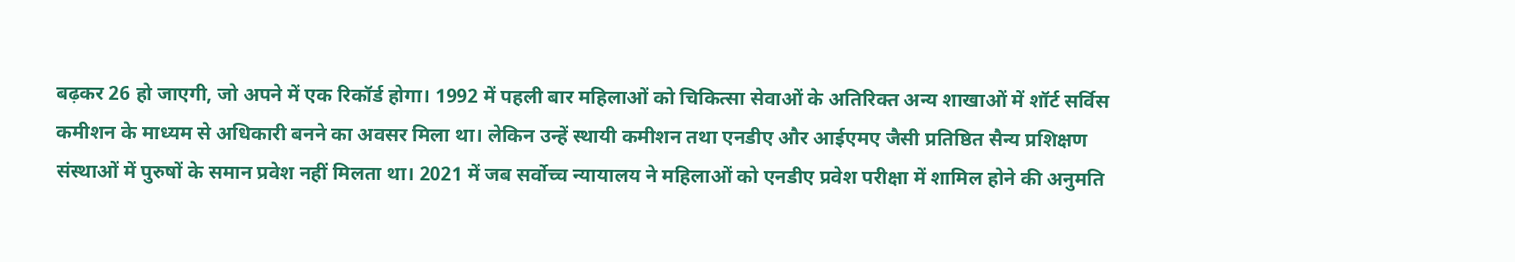बढ़कर 26 हो जाएगी, जो अपने में एक रिकॉर्ड होगा। 1992 में पहली बार महिलाओं को चिकित्सा सेवाओं के अतिरिक्त अन्य शाखाओं में शॉर्ट सर्विस कमीशन के माध्यम से अधिकारी बनने का अवसर मिला था। लेकिन उन्हें स्थायी कमीशन तथा एनडीए और आईएमए जैसी प्रतिष्ठित सैन्य प्रशिक्षण संस्थाओं में पुरुषों के समान प्रवेश नहीं मिलता था। 2021 में जब सर्वोच्च न्यायालय ने महिलाओं को एनडीए प्रवेश परीक्षा में शामिल होने की अनुमति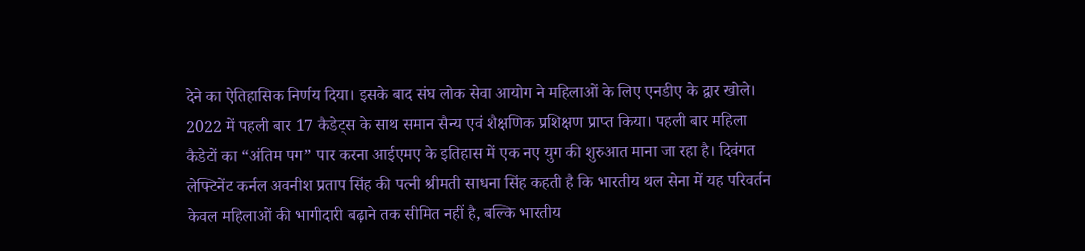देने का ऐतिहासिक निर्णय दिया। इसके बाद संघ लोक सेवा आयोग ने महिलाओं के लिए एनडीए के द्वार खोले। 2022 में पहली बार 17 कैडेट्स के साथ समान सैन्य एवं शैक्षणिक प्रशिक्षण प्राप्त किया। पहली बार महिला कैडेटों का “अंतिम पग” पार करना आईएमए के इतिहास में एक नए युग की शुरुआत माना जा रहा है। दिवंगत लेफ्टिनेंट कर्नल अवनीश प्रताप सिंह की पत्नी श्रीमती साधना सिंह कहती है कि भारतीय थल सेना में यह परिवर्तन केवल महिलाओं की भागीदारी बढ़ाने तक सीमित नहीं है, बल्कि भारतीय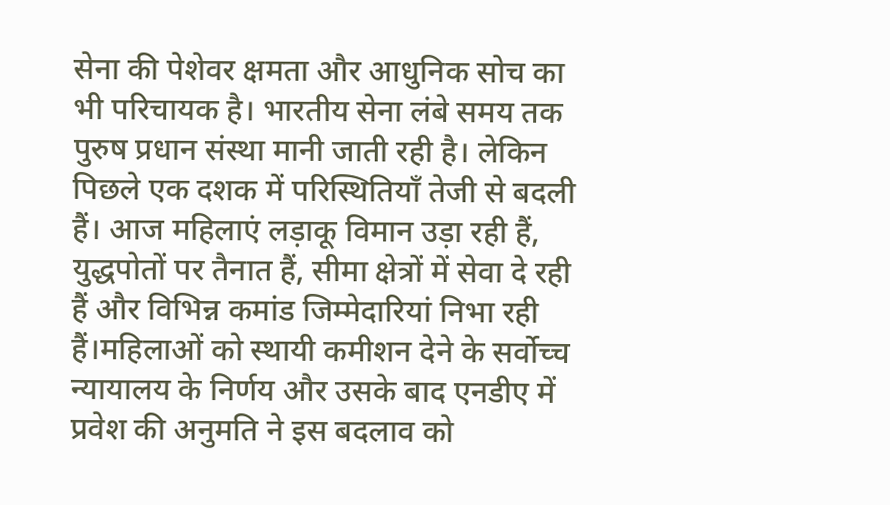सेना की पेशेवर क्षमता और आधुनिक सोच का भी परिचायक है। भारतीय सेना लंबे समय तक पुरुष प्रधान संस्था मानी जाती रही है। लेकिन पिछले एक दशक में परिस्थितियाँ तेजी से बदली हैं। आज महिलाएं लड़ाकू विमान उड़ा रही हैं, युद्धपोतों पर तैनात हैं, सीमा क्षेत्रों में सेवा दे रही हैं और विभिन्न कमांड जिम्मेदारियां निभा रही हैं।महिलाओं को स्थायी कमीशन देने के सर्वोच्च न्यायालय के निर्णय और उसके बाद एनडीए में प्रवेश की अनुमति ने इस बदलाव को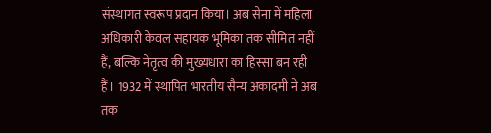संस्थागत स्वरूप प्रदान किया। अब सेना में महिला अधिकारी केवल सहायक भूमिका तक सीमित नहीं हैं, बल्कि नेतृत्व की मुख्यधारा का हिस्सा बन रही हैं। 1932 में स्थापित भारतीय सैन्य अकादमी ने अब तक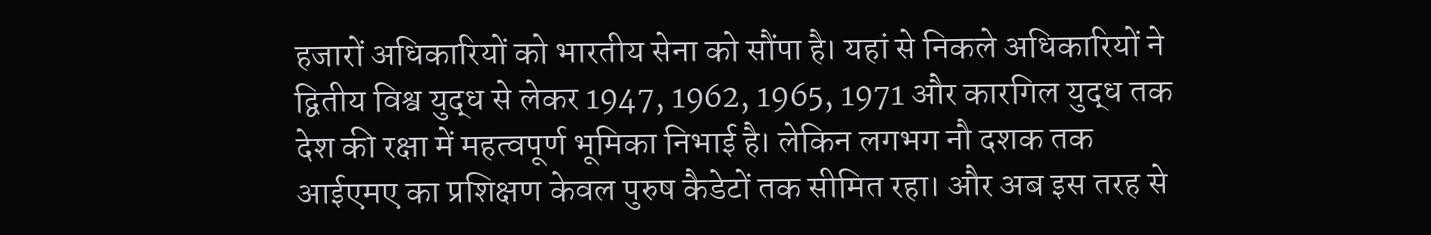हजारों अधिकारियों को भारतीय सेना को सौंपा है। यहां से निकले अधिकारियों ने द्वितीय विश्व युद्ध से लेकर 1947, 1962, 1965, 1971 और कारगिल युद्ध तक देश की रक्षा में महत्वपूर्ण भूमिका निभाई है। लेकिन लगभग नौ दशक तक आईएमए का प्रशिक्षण केवल पुरुष कैडेटों तक सीमित रहा। और अब इस तरह से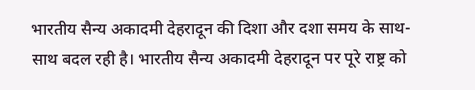भारतीय सैन्य अकादमी देहरादून की दिशा और दशा समय के साथ-साथ बदल रही है। भारतीय सैन्य अकादमी देहरादून पर पूरे राष्ट्र को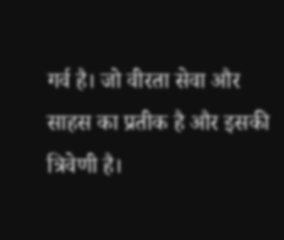गर्व है। जो वीरता सेवा और साहस का प्रतीक है और इसकी त्रिवेणी है।